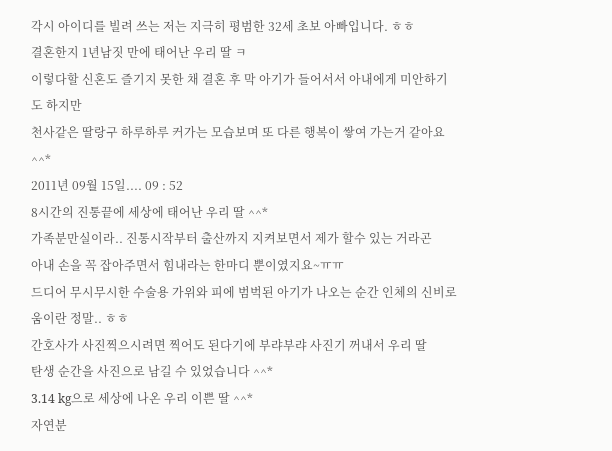각시 아이디를 빌려 쓰는 저는 지극히 평범한 32세 초보 아빠입니다. ㅎㅎ
결혼한지 1년남짓 만에 태어난 우리 딸 ㅋ
이렇다할 신혼도 즐기지 못한 채 결혼 후 막 아기가 들어서서 아내에게 미안하기도 하지만
천사같은 딸랑구 하루하루 커가는 모습보며 또 다른 행복이 쌓여 가는거 같아요 ^^*
2011년 09월 15일.... 09 : 52
8시간의 진통끝에 세상에 태어난 우리 딸 ^^*
가족분만실이라.. 진통시작부터 출산까지 지켜보면서 제가 할수 있는 거라곤
아내 손을 꼭 잡아주면서 힘내라는 한마디 뿐이였지요~ㅠㅠ
드디어 무시무시한 수술용 가위와 피에 범벅된 아기가 나오는 순간 인체의 신비로움이란 정말.. ㅎㅎ
간호사가 사진찍으시려면 찍어도 된다기에 부랴부랴 사진기 꺼내서 우리 딸
탄생 순간을 사진으로 남길 수 있었습니다 ^^*
3.14 kg으로 세상에 나온 우리 이쁜 딸 ^^*
자연분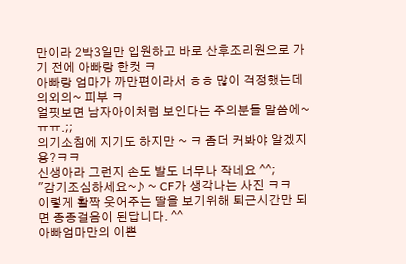만이라 2박3일만 입원하고 바로 산후조리원으로 가기 전에 아빠랑 한컷 ㅋ
아빠랑 엄마가 까만편이라서 ㅎㅎ 많이 걱정했는데 의외의~ 피부 ㅋ
얼핏보면 남자아이처럼 보인다는 주의분들 말씀에~ ㅠㅠ.;;
의기소침에 지기도 하지만 ~ ㅋ 좀더 커봐야 알겠지용?ㅋㅋ
신생아라 그런지 손도 발도 너무나 작네요 ^^;
"감기조심하세요~♪ ~ CF가 생각나는 사진 ㅋㅋ
이렇게 활짝 웃어주는 딸을 보기위해 퇴근시간만 되면 종종걸음이 된답니다. ^^
아빠엄마만의 이쁜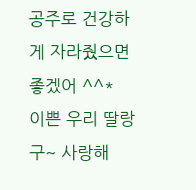공주로 건강하게 자라줬으면 좋겠어 ^^*
이쁜 우리 딸랑구~ 사랑해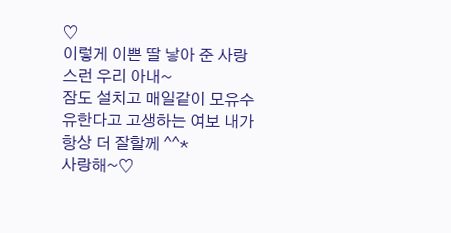♡
이렇게 이쁜 딸 낳아 준 사랑스런 우리 아내~
잠도 설치고 매일같이 모유수유한다고 고생하는 여보 내가 항상 더 잘할께 ^^*
사랑해~♡